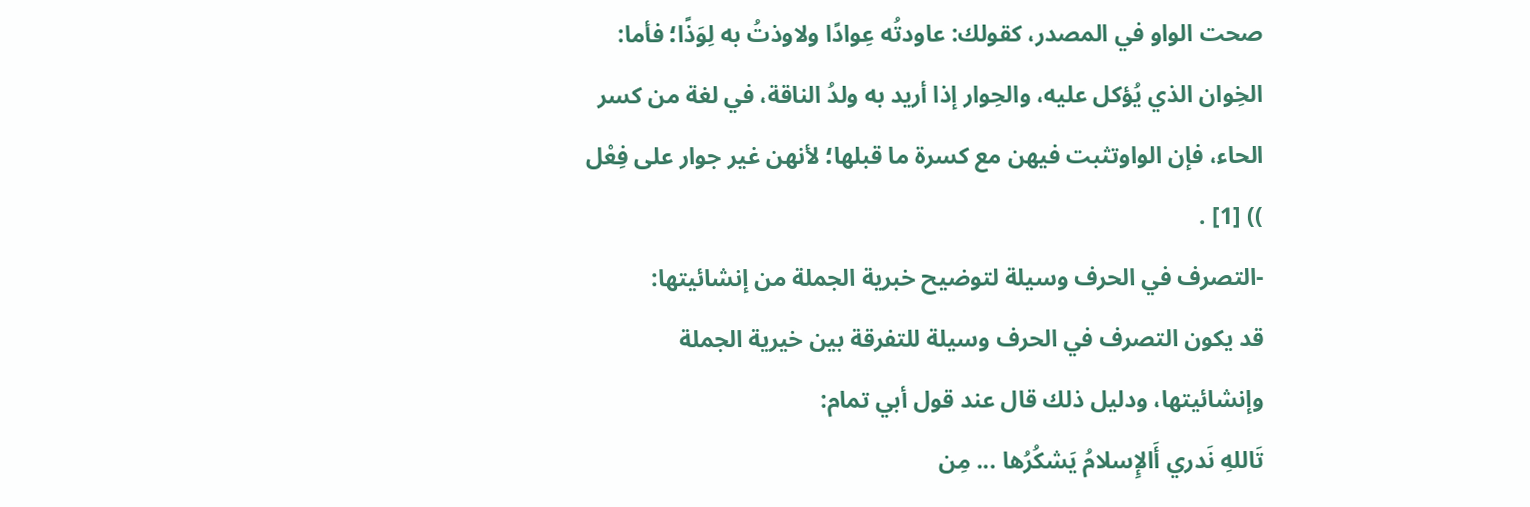صحت الواو في المصدر، كقولك: عاودتُه عِوادًا ولاوذتُ به لِوَذًا؛ فأما: الخِوان الذي يُؤكل عليه، والحِوار إذا أريد به ولدُ الناقة، في لغة من كسر الحاء، فإن الواوتثبت فيهن مع كسرة ما قبلها؛ لأنهن غير جوار على فِعْل )) [1] .
-التصرف في الحرف وسيلة لتوضيح خبرية الجملة من إنشائيتها:
قد يكون التصرف في الحرف وسيلة للتفرقة بين خيرية الجملة وإنشائيتها، ودليل ذلك قال عند قول أبي تمام:
تَاللهِ نَدري أَالإِسلامُ يَشكُرُها ... مِن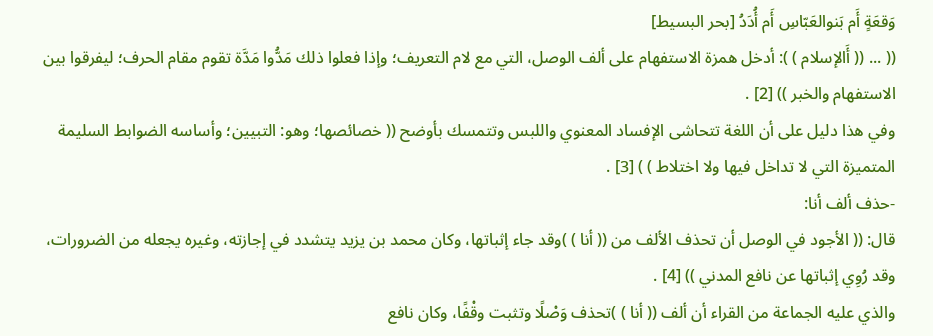وَقعَةٍ أَم بَنوالعَبّاسِ أَم أُدَدُ [بحر البسيط]
(( ... (( أَالإسلام ) ): أدخل همزة الاستفهام على ألف الوصل، التي مع لام التعريف؛ وإذا فعلوا ذلك مَدُّوا مَدَّة تقوم مقام الحرف؛ ليفرقوا بين الاستفهام والخبر )) [2] .
وفي هذا دليل على أن اللغة تتحاشى الإفساد المعنوي واللبس وتتمسك بأوضح (( خصائصها؛ وهو: التبيين؛ وأساسه الضوابط السليمة المتميزة التي لا تداخل فيها ولا اختلاط ) ) [3] .
-حذف ألف أنا:
قال: (( الأجود في الوصل أن تحذف الألف من (( أنا ) )وقد جاء إثباتها، وكان محمد بن يزيد يتشدد في إجازته، وغيره يجعله من الضرورات، وقد رُوِي إثباتها عن نافع المدني )) [4] .
والذي عليه الجماعة من القراء أن ألف (( أنا ) )تحذف وَصْلًا وتثبت وقْفًا، وكان نافع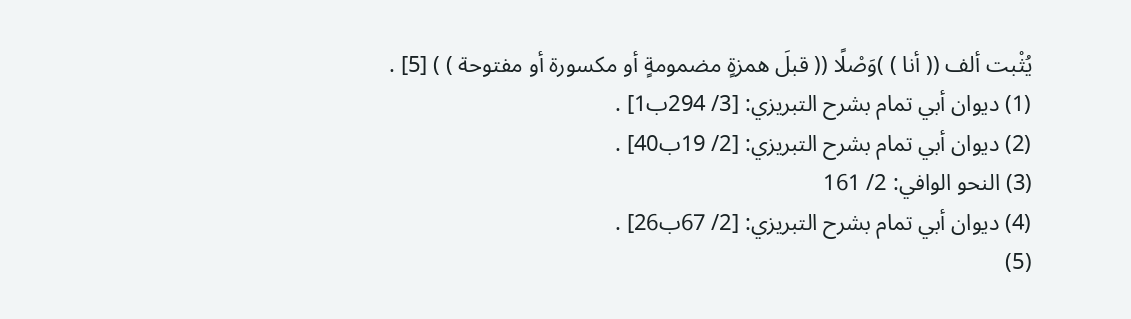يُثْبت ألف (( أنا ) )وَصْلًا (( قبلَ همزةٍ مضمومةٍ أو مكسورة أو مفتوحة ) ) [5] .
(1) ديوان أبي تمام بشرح التبريزي: [3/ 294ب1] .
(2) ديوان أبي تمام بشرح التبريزي: [2/ 19ب40] .
(3) النحو الوافي: 2/ 161
(4) ديوان أبي تمام بشرح التبريزي: [2/ 67ب26] .
(5)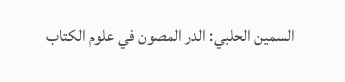السمين الحلبي: الدر المصون في علوم الكتاب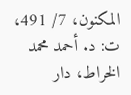المكنون، 7/ 491، ت: د. أحمد محمد الخراط، دار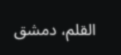القلم، دمشق